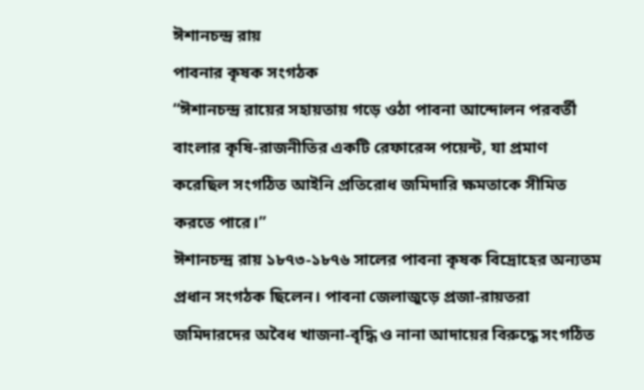ঈশানচন্দ্র রায়
পাবনার কৃষক সংগঠক
“ঈশানচন্দ্র রায়ের সহায়তায় গড়ে ওঠা পাবনা আন্দোলন পরবর্তী বাংলার কৃষি-রাজনীতির একটি রেফারেন্স পয়েন্ট, যা প্রমাণ করেছিল সংগঠিত আইনি প্রতিরোধ জমিদারি ক্ষমতাকে সীমিত করতে পারে।”
ঈশানচন্দ্র রায় ১৮৭৩-১৮৭৬ সালের পাবনা কৃষক বিদ্রোহের অন্যতম প্রধান সংগঠক ছিলেন। পাবনা জেলাজুড়ে প্রজা-রায়তরা জমিদারদের অবৈধ খাজনা-বৃদ্ধি ও নানা আদায়ের বিরুদ্ধে সংগঠিত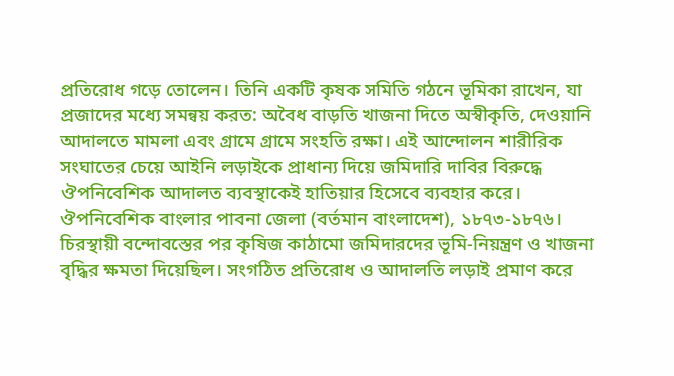প্রতিরোধ গড়ে তোলেন। তিনি একটি কৃষক সমিতি গঠনে ভূমিকা রাখেন, যা প্রজাদের মধ্যে সমন্বয় করত: অবৈধ বাড়তি খাজনা দিতে অস্বীকৃতি, দেওয়ানি আদালতে মামলা এবং গ্রামে গ্রামে সংহতি রক্ষা। এই আন্দোলন শারীরিক সংঘাতের চেয়ে আইনি লড়াইকে প্রাধান্য দিয়ে জমিদারি দাবির বিরুদ্ধে ঔপনিবেশিক আদালত ব্যবস্থাকেই হাতিয়ার হিসেবে ব্যবহার করে।
ঔপনিবেশিক বাংলার পাবনা জেলা (বর্তমান বাংলাদেশ), ১৮৭৩-১৮৭৬। চিরস্থায়ী বন্দোবস্তের পর কৃষিজ কাঠামো জমিদারদের ভূমি-নিয়ন্ত্রণ ও খাজনা বৃদ্ধির ক্ষমতা দিয়েছিল। সংগঠিত প্রতিরোধ ও আদালতি লড়াই প্রমাণ করে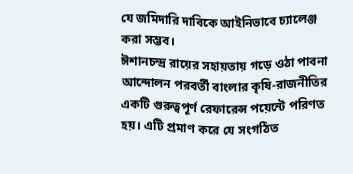যে জমিদারি দাবিকে আইনিভাবে চ্যালেঞ্জ করা সম্ভব।
ঈশানচন্দ্র রায়ের সহায়তায় গড়ে ওঠা পাবনা আন্দোলন পরবর্তী বাংলার কৃষি-রাজনীতির একটি গুরুত্বপূর্ণ রেফারেন্স পয়েন্টে পরিণত হয়। এটি প্রমাণ করে যে সংগঠিত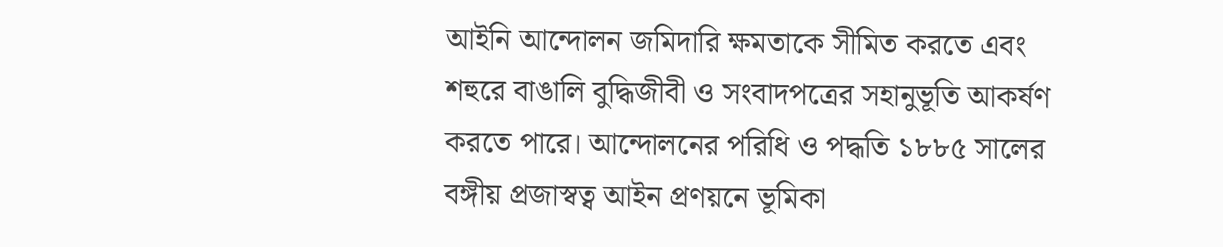আইনি আন্দোলন জমিদারি ক্ষমতাকে সীমিত করতে এবং শহুরে বাঙালি বুদ্ধিজীবী ও সংবাদপত্রের সহানুভূতি আকর্ষণ করতে পারে। আন্দোলনের পরিধি ও পদ্ধতি ১৮৮৫ সালের বঙ্গীয় প্রজাস্বত্ব আইন প্রণয়নে ভূমিকা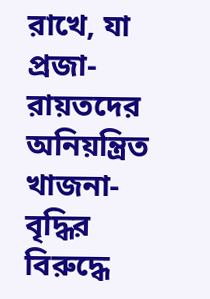রাখে, যা প্রজা-রায়তদের অনিয়ন্ত্রিত খাজনা-বৃদ্ধির বিরুদ্ধে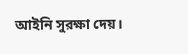আইনি সুরক্ষা দেয়।